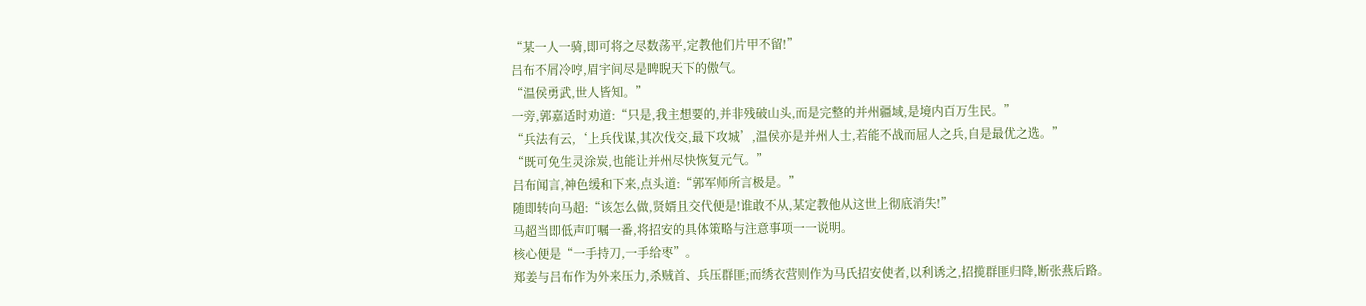“某一人一骑,即可将之尽数荡平,定教他们片甲不留!”
吕布不屑冷哼,眉宇间尽是睥睨天下的傲气。
“温侯勇武,世人皆知。”
一旁,郭嘉适时劝道:“只是,我主想要的,并非残破山头,而是完整的并州疆域,是境内百万生民。”
“兵法有云,‘上兵伐谋,其次伐交,最下攻城’,温侯亦是并州人士,若能不战而屈人之兵,自是最优之选。”
“既可免生灵涂炭,也能让并州尽快恢复元气。”
吕布闻言,神色缓和下来,点头道:“郭军师所言极是。”
随即转向马超:“该怎么做,贤婿且交代便是!谁敢不从,某定教他从这世上彻底消失!”
马超当即低声叮嘱一番,将招安的具体策略与注意事项一一说明。
核心便是“一手持刀,一手给枣”。
郑姜与吕布作为外来压力,杀贼首、兵压群匪;而绣衣营则作为马氏招安使者,以利诱之,招揽群匪归降,断张燕后路。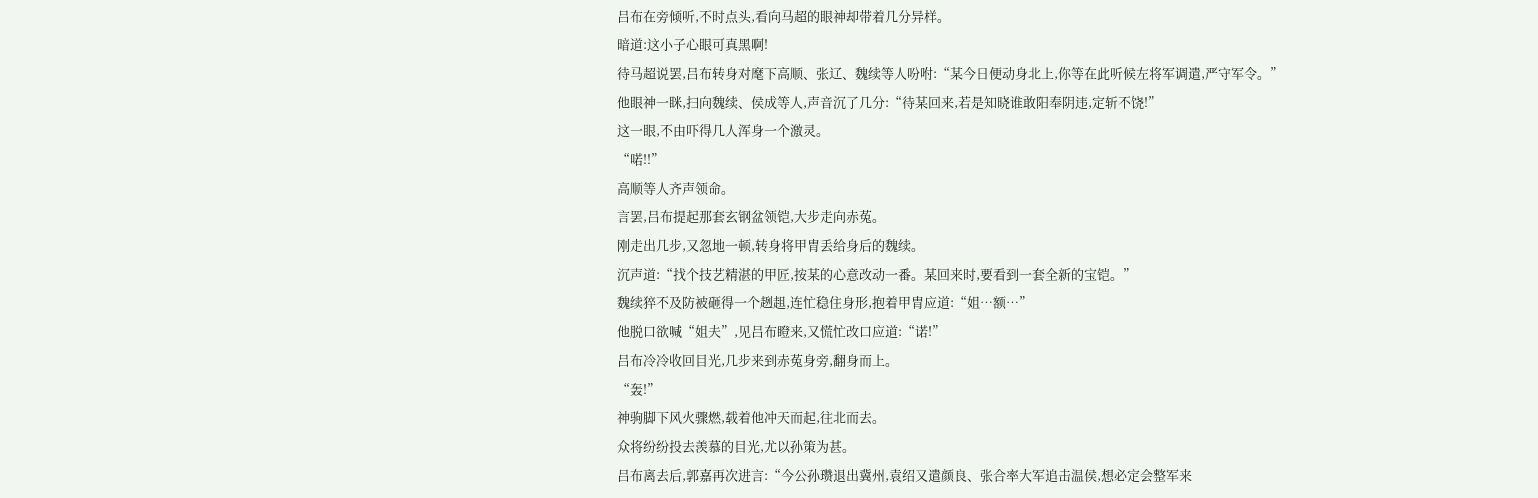吕布在旁倾听,不时点头,看向马超的眼神却带着几分异样。
暗道:这小子心眼可真黑啊!
待马超说罢,吕布转身对麾下高顺、张辽、魏续等人吩咐:“某今日便动身北上,你等在此听候左将军调遣,严守军令。”
他眼神一眯,扫向魏续、侯成等人,声音沉了几分:“待某回来,若是知晓谁敢阳奉阴违,定斩不饶!”
这一眼,不由吓得几人浑身一个激灵。
“喏!!”
高顺等人齐声领命。
言罢,吕布提起那套玄钢盆领铠,大步走向赤菟。
刚走出几步,又忽地一顿,转身将甲胄丢给身后的魏续。
沉声道:“找个技艺精湛的甲匠,按某的心意改动一番。某回来时,要看到一套全新的宝铠。”
魏续猝不及防被砸得一个趔趄,连忙稳住身形,抱着甲胄应道:“姐…额…”
他脱口欲喊“姐夫”,见吕布瞪来,又慌忙改口应道:“诺!”
吕布冷冷收回目光,几步来到赤菟身旁,翻身而上。
“轰!”
神驹脚下风火骤燃,载着他冲天而起,往北而去。
众将纷纷投去羡慕的目光,尤以孙策为甚。
吕布离去后,郭嘉再次进言:“今公孙瓒退出冀州,袁绍又遣颜良、张合率大军追击温侯,想必定会整军来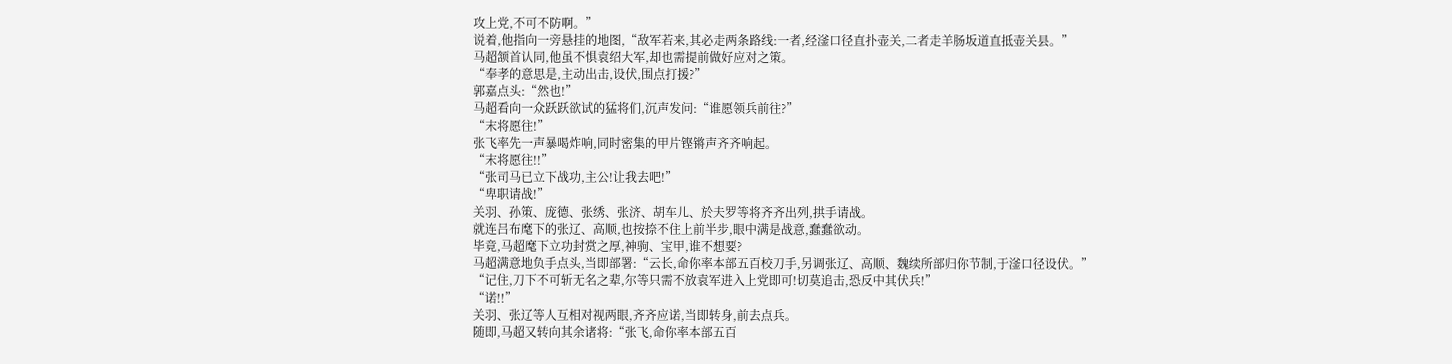攻上党,不可不防啊。”
说着,他指向一旁悬挂的地图,“敌军若来,其必走两条路线:一者,经滏口径直扑壶关,二者走羊肠坂道直抵壶关县。”
马超颔首认同,他虽不惧袁绍大军,却也需提前做好应对之策。
“奉孝的意思是,主动出击,设伏,围点打援?”
郭嘉点头:“然也!”
马超看向一众跃跃欲试的猛将们,沉声发问:“谁愿领兵前往?”
“末将愿往!”
张飞率先一声暴喝炸响,同时密集的甲片铿锵声齐齐响起。
“末将愿往!!”
“张司马已立下战功,主公!让我去吧!”
“卑职请战!”
关羽、孙策、庞德、张绣、张济、胡车儿、於夫罗等将齐齐出列,拱手请战。
就连吕布麾下的张辽、高顺,也按捺不住上前半步,眼中满是战意,蠢蠢欲动。
毕竟,马超麾下立功封赏之厚,神驹、宝甲,谁不想要?
马超满意地负手点头,当即部署:“云长,命你率本部五百校刀手,另调张辽、高顺、魏续所部归你节制,于滏口径设伏。”
“记住,刀下不可斩无名之辈,尔等只需不放袁军进入上党即可!切莫追击,恐反中其伏兵!”
“诺!!”
关羽、张辽等人互相对视两眼,齐齐应诺,当即转身,前去点兵。
随即,马超又转向其余诸将:“张飞,命你率本部五百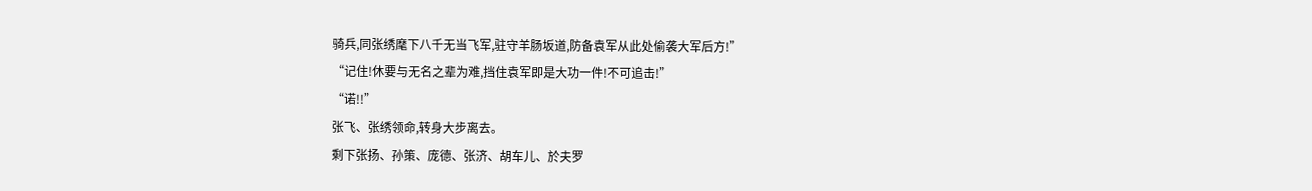骑兵,同张绣麾下八千无当飞军,驻守羊肠坂道,防备袁军从此处偷袭大军后方!”
“记住!休要与无名之辈为难,挡住袁军即是大功一件!不可追击!”
“诺!!”
张飞、张绣领命,转身大步离去。
剩下张扬、孙策、庞德、张济、胡车儿、於夫罗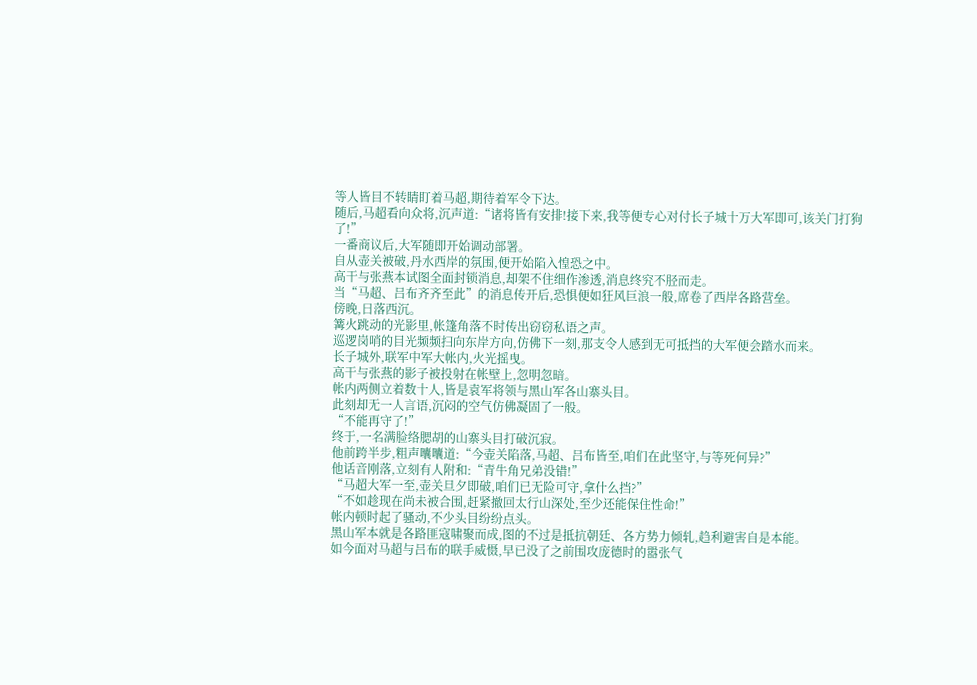等人皆目不转睛盯着马超,期待着军令下达。
随后,马超看向众将,沉声道:“诸将皆有安排!接下来,我等便专心对付长子城十万大军即可,该关门打狗了!”
一番商议后,大军随即开始调动部署。
自从壶关被破,丹水西岸的氛围,便开始陷入惶恐之中。
高干与张燕本试图全面封锁消息,却架不住细作渗透,消息终究不胫而走。
当“马超、吕布齐齐至此”的消息传开后,恐惧便如狂风巨浪一般,席卷了西岸各路营垒。
傍晚,日落西沉。
篝火跳动的光影里,帐篷角落不时传出窃窃私语之声。
巡逻岗哨的目光频频扫向东岸方向,仿佛下一刻,那支令人感到无可抵挡的大军便会踏水而来。
长子城外,联军中军大帐内,火光摇曳。
高干与张燕的影子被投射在帐壁上,忽明忽暗。
帐内两侧立着数十人,皆是袁军将领与黑山军各山寨头目。
此刻却无一人言语,沉闷的空气仿佛凝固了一般。
“不能再守了!”
终于,一名满脸络腮胡的山寨头目打破沉寂。
他前跨半步,粗声囔囔道:“今壶关陷落,马超、吕布皆至,咱们在此坚守,与等死何异?”
他话音刚落,立刻有人附和:“青牛角兄弟没错!”
“马超大军一至,壶关旦夕即破,咱们已无险可守,拿什么挡?”
“不如趁现在尚未被合围,赶紧撤回太行山深处,至少还能保住性命!”
帐内顿时起了骚动,不少头目纷纷点头。
黑山军本就是各路匪寇啸聚而成,图的不过是抵抗朝廷、各方势力倾轧,趋利避害自是本能。
如今面对马超与吕布的联手威慑,早已没了之前围攻庞德时的嚣张气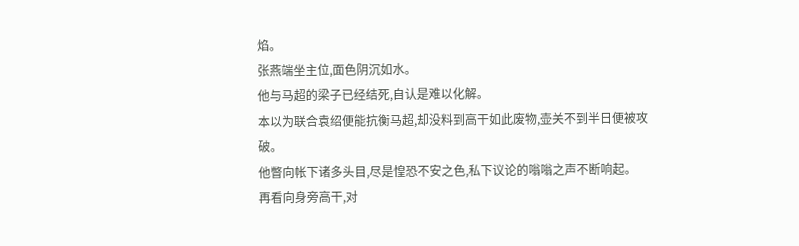焰。
张燕端坐主位,面色阴沉如水。
他与马超的梁子已经结死,自认是难以化解。
本以为联合袁绍便能抗衡马超,却没料到高干如此废物,壶关不到半日便被攻破。
他瞥向帐下诸多头目,尽是惶恐不安之色,私下议论的嗡嗡之声不断响起。
再看向身旁高干,对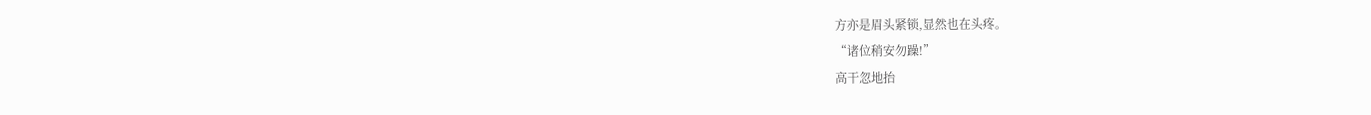方亦是眉头紧锁,显然也在头疼。
“诸位稍安勿躁!”
高干忽地抬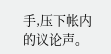手,压下帐内的议论声。